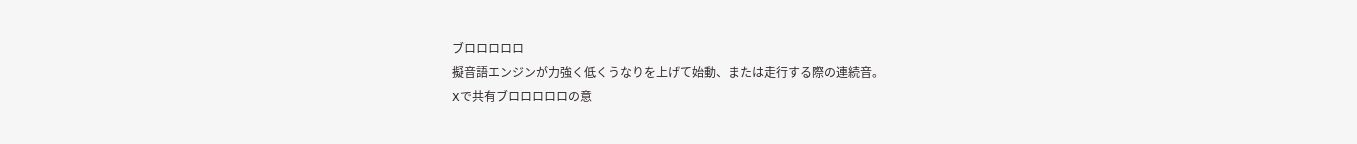ブロロロロロ
擬音語エンジンが力強く低くうなりを上げて始動、または走行する際の連続音。
Xで共有ブロロロロロの意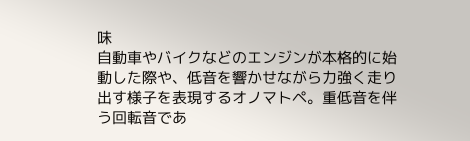味
自動車やバイクなどのエンジンが本格的に始動した際や、低音を響かせながら力強く走り出す様子を表現するオノマトペ。重低音を伴う回転音であ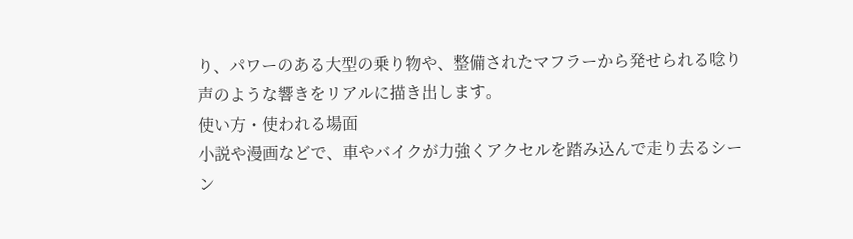り、パワーのある大型の乗り物や、整備されたマフラーから発せられる唸り声のような響きをリアルに描き出します。
使い方・使われる場面
小説や漫画などで、車やバイクが力強くアクセルを踏み込んで走り去るシーン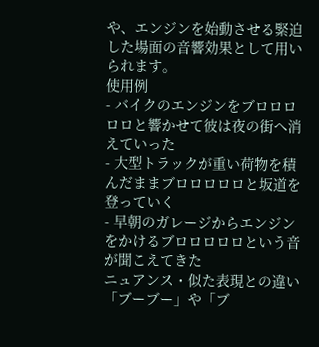や、エンジンを始動させる緊迫した場面の音響効果として用いられます。
使用例
- バイクのエンジンをブロロロロロと響かせて彼は夜の街へ消えていった
- 大型トラックが重い荷物を積んだままブロロロロロと坂道を登っていく
- 早朝のガレージからエンジンをかけるブロロロロロという音が聞こえてきた
ニュアンス・似た表現との違い
「ブーブー」や「ブ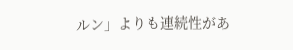ルン」よりも連続性があ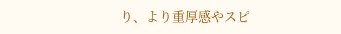り、より重厚感やスピ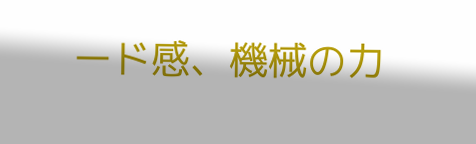ード感、機械の力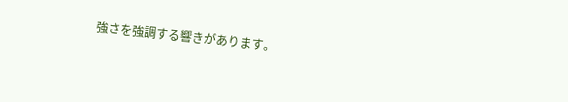強さを強調する響きがあります。